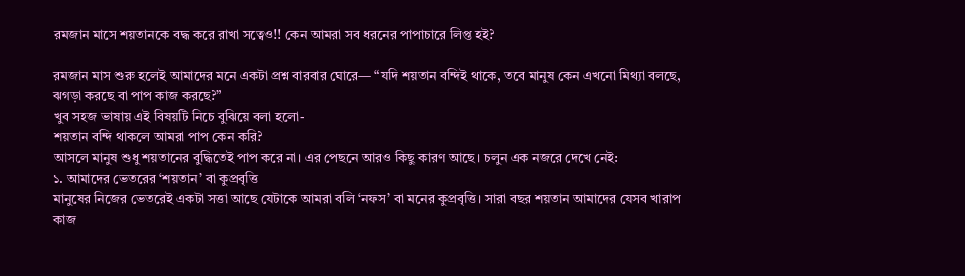রমজান মাসে শয়তানকে বদ্ধ করে রাখা সত্বেও!! কেন আমরা সব ধরনের পাপাচারে লিপ্ত হই?

রমজান মাস শুরু হলেই আমাদের মনে একটা প্রশ্ন বারবার ঘোরে— “যদি শয়তান বন্দিই থাকে, তবে মানুষ কেন এখনো মিথ্যা বলছে, ঝগড়া করছে বা পাপ কাজ করছে?”
খুব সহজ ভাষায় এই বিষয়টি নিচে বুঝিয়ে বলা হলো-
শয়তান বন্দি থাকলে আমরা পাপ কেন করি?
আসলে মানুষ শুধু শয়তানের বুদ্ধিতেই পাপ করে না। এর পেছনে আরও কিছু কারণ আছে। চলুন এক নজরে দেখে নেই:
১. আমাদের ভেতরের ‘শয়তান’ বা কুপ্রবৃত্তি
মানুষের নিজের ভেতরেই একটা সত্তা আছে যেটাকে আমরা বলি ‘নফস’ বা মনের কুপ্রবৃত্তি। সারা বছর শয়তান আমাদের যেসব খারাপ কাজ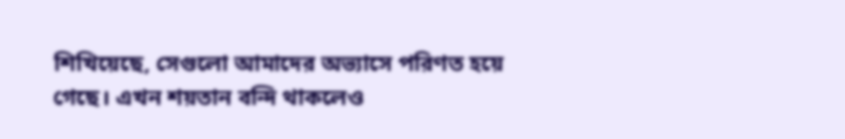শিখিয়েছে, সেগুলো আমাদের অভ্যাসে পরিণত হয়ে গেছে। এখন শয়তান বন্দি থাকলেও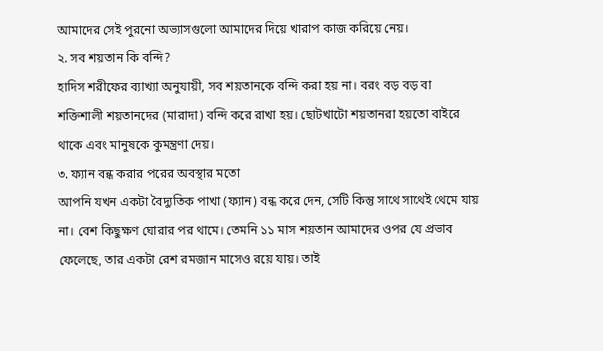আমাদের সেই পুরনো অভ্যাসগুলো আমাদের দিয়ে খারাপ কাজ করিয়ে নেয়।
২. সব শয়তান কি বন্দি?
হাদিস শরীফের ব্যাখ্যা অনুযায়ী, সব শয়তানকে বন্দি করা হয় না। বরং বড় বড় বা শক্তিশালী শয়তানদের (মারাদা) বন্দি করে রাখা হয়। ছোটখাটো শয়তানরা হয়তো বাইরে থাকে এবং মানুষকে কুমন্ত্রণা দেয়।
৩. ফ্যান বন্ধ করার পরের অবস্থার মতো
আপনি যখন একটা বৈদ্যুতিক পাখা (ফ্যান) বন্ধ করে দেন, সেটি কিন্তু সাথে সাথেই থেমে যায় না। বেশ কিছুক্ষণ ঘোরার পর থামে। তেমনি ১১ মাস শয়তান আমাদের ওপর যে প্রভাব ফেলেছে, তার একটা রেশ রমজান মাসেও রয়ে যায়। তাই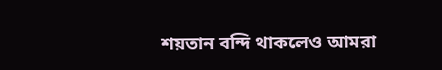শয়তান বন্দি থাকলেও আমরা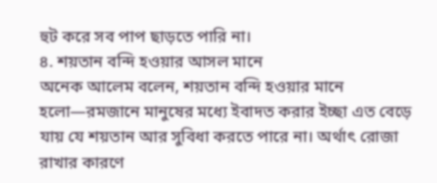হুট করে সব পাপ ছাড়তে পারি না।
৪. শয়তান বন্দি হওয়ার আসল মানে
অনেক আলেম বলেন, শয়তান বন্দি হওয়ার মানে হলো—রমজানে মানুষের মধ্যে ইবাদত করার ইচ্ছা এত বেড়ে যায় যে শয়তান আর সুবিধা করতে পারে না। অর্থাৎ রোজা রাখার কারণে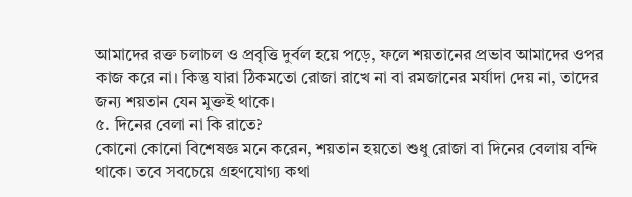আমাদের রক্ত চলাচল ও প্রবৃত্তি দুর্বল হয়ে পড়ে, ফলে শয়তানের প্রভাব আমাদের ওপর কাজ করে না। কিন্তু যারা ঠিকমতো রোজা রাখে না বা রমজানের মর্যাদা দেয় না, তাদের জন্য শয়তান যেন মুক্তই থাকে।
৫. দিনের বেলা না কি রাতে?
কোনো কোনো বিশেষজ্ঞ মনে করেন, শয়তান হয়তো শুধু রোজা বা দিনের বেলায় বন্দি থাকে। তবে সবচেয়ে গ্রহণযোগ্য কথা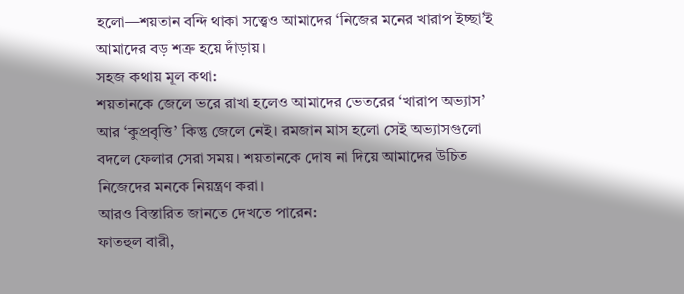হলো—শয়তান বন্দি থাকা সত্ত্বেও আমাদের ‘নিজের মনের খারাপ ইচ্ছা’ই আমাদের বড় শত্রু হয়ে দাঁড়ায়।
সহজ কথায় মূল কথা:
শয়তানকে জেলে ভরে রাখা হলেও আমাদের ভেতরের ‘খারাপ অভ্যাস’ আর ‘কুপ্রবৃত্তি’ কিন্তু জেলে নেই। রমজান মাস হলো সেই অভ্যাসগুলো বদলে ফেলার সেরা সময়। শয়তানকে দোষ না দিয়ে আমাদের উচিত নিজেদের মনকে নিয়ন্ত্রণ করা।
আরও বিস্তারিত জানতে দেখতে পারেন:
ফাতহুল বারী,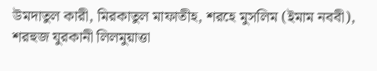উমদাতুল কারী, মিরকাতুল মাফাতীহ, শরহে মুসলিম (ইমাম নববী), শরহুজ যুরকানী লিলমুয়াত্তা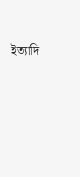ইত্যাদি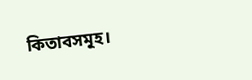কিতাবসমূহ।